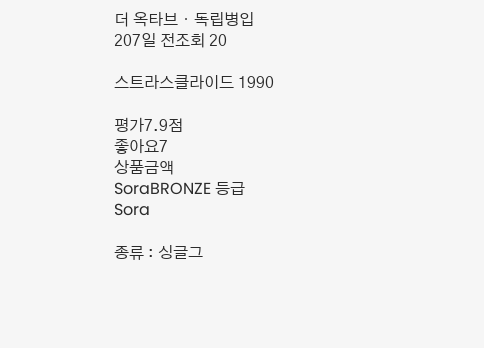더 옥타브・독립병입
207일 전조회 20

스트라스클라이드 1990

평가7.9점
좋아요7
상품금액
SoraBRONZE 등급
Sora

종류 : 싱글그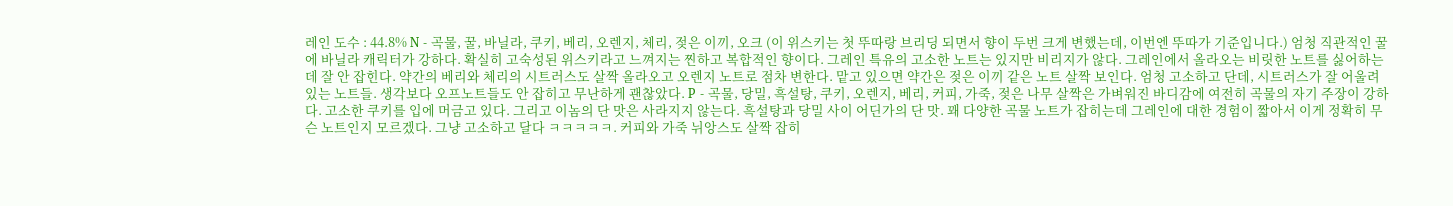레인 도수 : 44.8% N - 곡물, 꿀, 바닐라, 쿠키, 베리, 오렌지, 체리, 젖은 이끼, 오크 (이 위스키는 첫 뚜따랑 브리딩 되면서 향이 두번 크게 변했는데, 이번엔 뚜따가 기준입니다.) 엄청 직관적인 꿀에 바닐라 캐릭터가 강하다. 확실히 고숙성된 위스키라고 느껴지는 찐하고 복합적인 향이다. 그레인 특유의 고소한 노트는 있지만 비리지가 않다. 그레인에서 올라오는 비릿한 노트를 싫어하는데 잘 안 잡힌다. 약간의 베리와 체리의 시트러스도 살짝 올라오고 오렌지 노트로 점차 변한다. 맡고 있으면 약간은 젖은 이끼 같은 노트 살짝 보인다. 엄청 고소하고 단데, 시트러스가 잘 어울려있는 노트들. 생각보다 오프노트들도 안 잡히고 무난하게 괜찮았다. P - 곡물, 당밀, 흑설탕, 쿠키, 오렌지, 베리, 커피, 가죽, 젖은 나무 살짝은 가벼워진 바디감에 여전히 곡물의 자기 주장이 강하다. 고소한 쿠키를 입에 머금고 있다. 그리고 이놈의 단 맛은 사라지지 않는다. 흑설탕과 당밀 사이 어딘가의 단 맛. 꽤 다양한 곡물 노트가 잡히는데 그레인에 대한 경험이 짧아서 이게 정확히 무슨 노트인지 모르겠다. 그냥 고소하고 달다 ㅋㅋㅋㅋㅋ. 커피와 가죽 뉘앙스도 살짝 잡히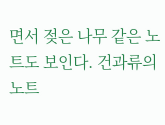면서 젖은 나무 같은 노트도 보인다. 건과류의 노트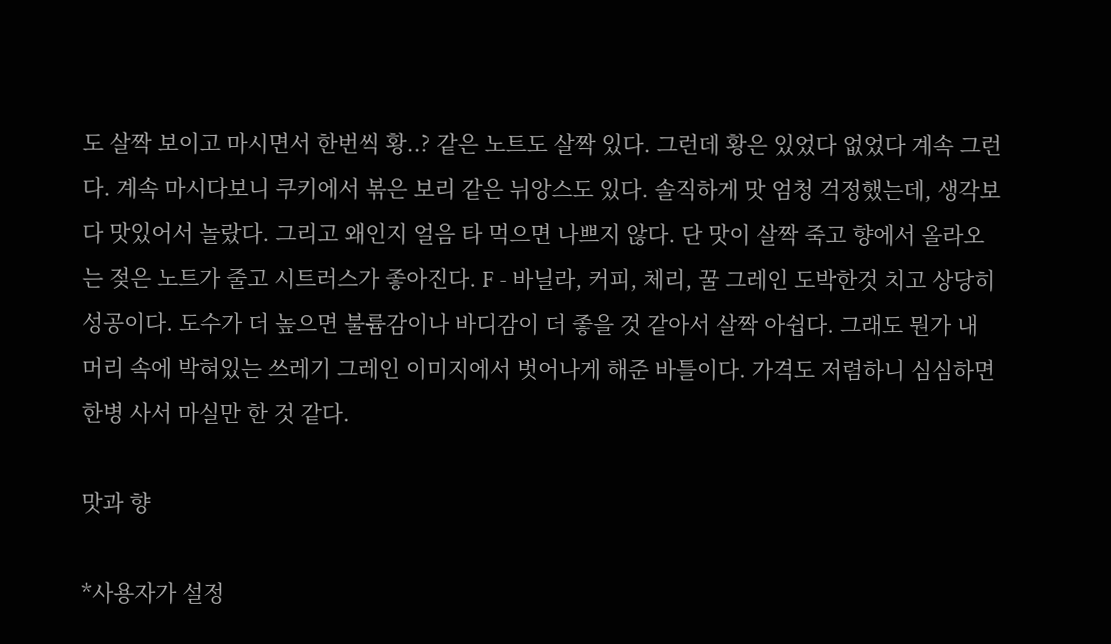도 살짝 보이고 마시면서 한번씩 황..? 같은 노트도 살짝 있다. 그런데 황은 있었다 없었다 계속 그런다. 계속 마시다보니 쿠키에서 볶은 보리 같은 뉘앙스도 있다. 솔직하게 맛 엄청 걱정했는데, 생각보다 맛있어서 놀랐다. 그리고 왜인지 얼음 타 먹으면 나쁘지 않다. 단 맛이 살짝 죽고 향에서 올라오는 젖은 노트가 줄고 시트러스가 좋아진다. F - 바닐라, 커피, 체리, 꿀 그레인 도박한것 치고 상당히 성공이다. 도수가 더 높으면 불륨감이나 바디감이 더 좋을 것 같아서 살짝 아쉽다. 그래도 뭔가 내 머리 속에 박혀있는 쓰레기 그레인 이미지에서 벗어나게 해준 바틀이다. 가격도 저렴하니 심심하면 한병 사서 마실만 한 것 같다.

맛과 향

*사용자가 설정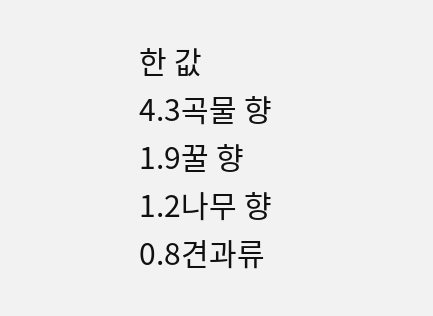한 값
4.3곡물 향
1.9꿀 향
1.2나무 향
0.8견과류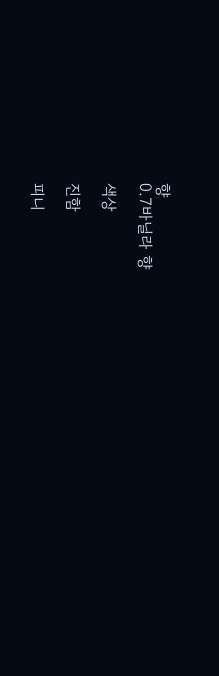향
0.7바닐라 향

색상

진함

피니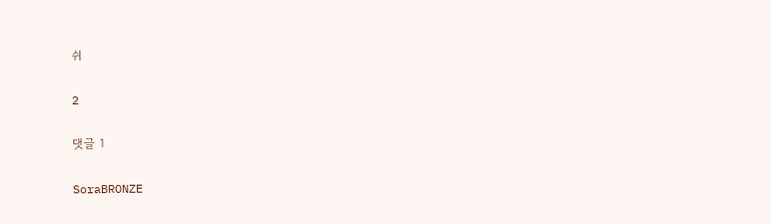쉬

2

댓글 1

SoraBRONZE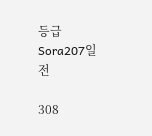등급
Sora207일 전

308